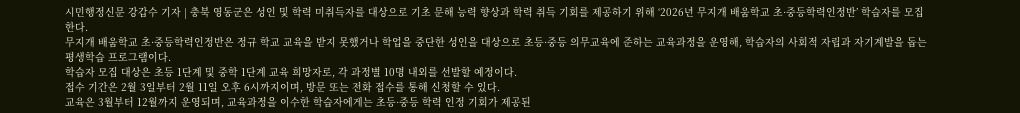시민행정신문 강갑수 기자 | 충북 영동군은 성인 및 학력 미취득자를 대상으로 기초 문해 능력 향상과 학력 취득 기회를 제공하기 위해 ‘2026년 무지개 배움학교 초·중등학력인정반’ 학습자를 모집한다.
무지개 배움학교 초·중등학력인정반은 정규 학교 교육을 받지 못했거나 학업을 중단한 성인을 대상으로 초등·중등 의무교육에 준하는 교육과정을 운영해, 학습자의 사회적 자립과 자기계발을 돕는 평생학습 프로그램이다.
학습자 모집 대상은 초등 1단계 및 중학 1단계 교육 희망자로, 각 과정별 10명 내외를 선발할 예정이다.
접수 기간은 2월 3일부터 2월 11일 오후 6시까지이며, 방문 또는 전화 접수를 통해 신청할 수 있다.
교육은 3월부터 12월까지 운영되며, 교육과정을 이수한 학습자에게는 초등·중등 학력 인정 기회가 제공된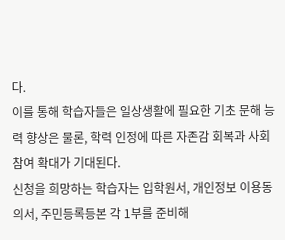다.
이를 통해 학습자들은 일상생활에 필요한 기초 문해 능력 향상은 물론, 학력 인정에 따른 자존감 회복과 사회 참여 확대가 기대된다.
신청을 희망하는 학습자는 입학원서, 개인정보 이용동의서, 주민등록등본 각 1부를 준비해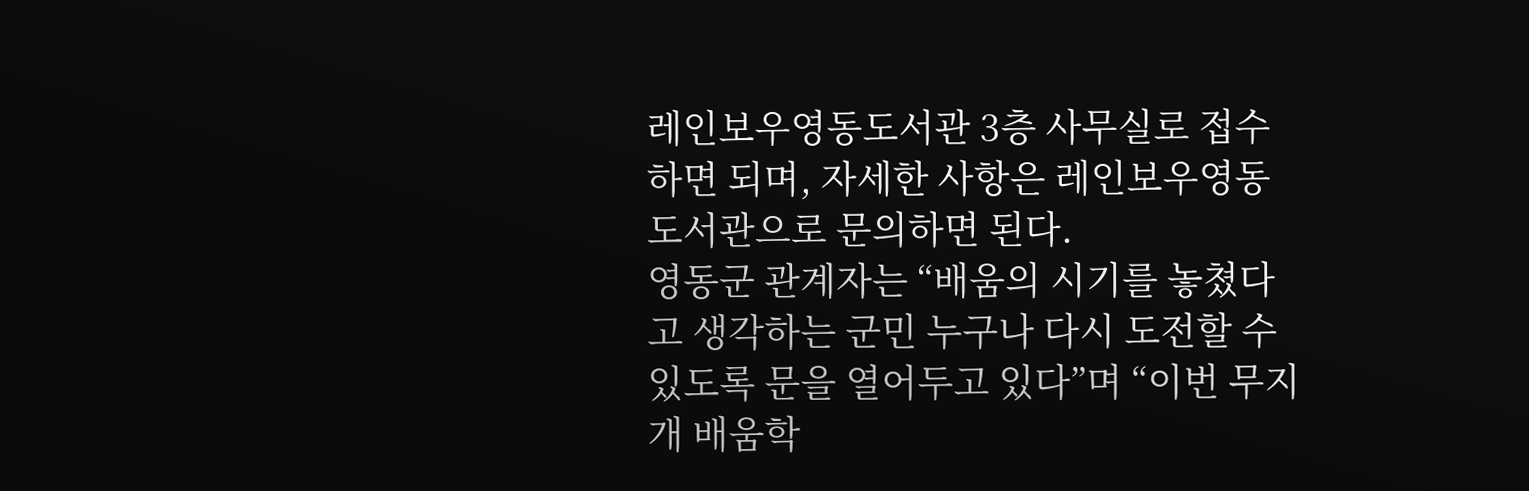레인보우영동도서관 3층 사무실로 접수하면 되며, 자세한 사항은 레인보우영동도서관으로 문의하면 된다.
영동군 관계자는 “배움의 시기를 놓쳤다고 생각하는 군민 누구나 다시 도전할 수 있도록 문을 열어두고 있다”며 “이번 무지개 배움학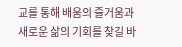교를 통해 배움의 즐거움과 새로운 삶의 기회를 찾길 바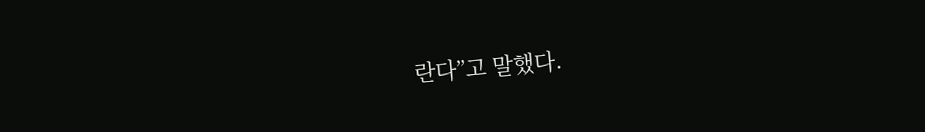란다”고 말했다.